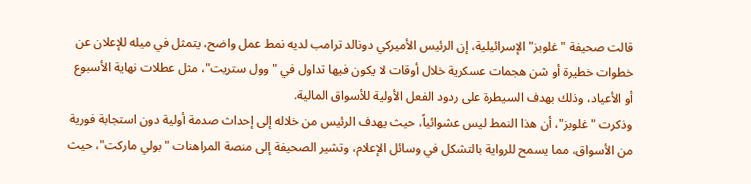قالت صحيفة "غلوبز" الإسرائيلية، إن الرئيس الأميركي دونالد ترامب لديه نمط عمل واضح، يتمثل في ميله للإعلان عن خطوات خطيرة أو شن هجمات عسكرية خلال أوقات لا يكون فيها تداول في "وول ستريت"، مثل عطلات نهاية الأسبوع أو الأعياد، وذلك بهدف السيطرة على ردود الفعل الأولية للأسواق المالية.
وذكرت "غلوبز"، أن هذا النمط ليس عشوائياً، حيث يهدف الرئيس من خلاله إلى إحداث صدمة أولية دون استجابة فورية من الأسواق، مما يسمح للرواية بالتشكل في وسائل الإعلام، وتشير الصحيفة إلى منصة المراهنات "بولي ماركت"، حيث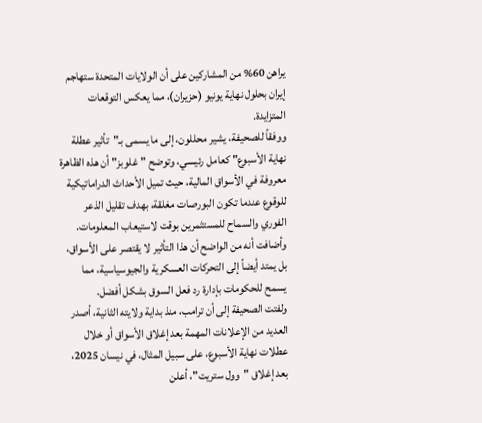يراهن 60% من المشاركين على أن الولايات المتحدة ستهاجم إيران بحلول نهاية يونيو (حزيران)، مما يعكس التوقعات المتزايدة.
ووفقاً للصحيفة، يشير محللون، إلى ما يسمى بـ"تأثير عطلة نهاية الأسبوع" كعامل رئيسي، وتوضح "غلوبز" أن هذه الظاهرة معروفة في الأسواق المالية، حيث تميل الأحداث الدراماتيكية للوقوع عندما تكون البورصات مغلقة، بهدف تقليل الذعر الفوري والسماح للمستثمرين بوقت لاستيعاب المعلومات.
وأضافت أنه من الواضح أن هذا التأثير لا يقتصر على الأسواق، بل يمتد أيضاً إلى التحركات العسكرية والجيوسياسية، مما يسمح للحكومات بإدارة رد فعل السوق بشكل أفضل.
ولفتت الصحيفة إلى أن ترامب، منذ بداية ولايته الثانية، أصدر العديد من الإعلانات المهمة بعد إغلاق الأسواق أو خلال عطلات نهاية الأسبوع، على سبيل المثال، في نيسان 2025، بعد إغلاق "وول ستريت"، أعلن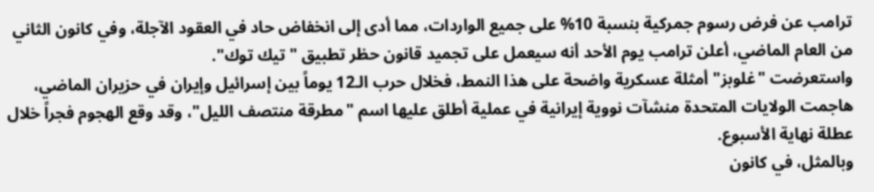ترامب عن فرض رسوم جمركية بنسبة 10% على جميع الواردات، مما أدى إلى انخفاض حاد في العقود الآجلة، وفي كانون الثاني من العام الماضي، أعلن ترامب يوم الأحد أنه سيعمل على تجميد قانون حظر تطبيق "تيك توك".
واستعرضت "غلوبز" أمثلة عسكرية واضحة على هذا النمط، فخلال حرب الـ12 يوماً بين إسرائيل وإيران في حزيران الماضي، هاجمت الولايات المتحدة منشآت نووية إيرانية في عملية أطلق عليها اسم "مطرقة منتصف الليل"، وقد وقع الهجوم فجراً خلال عطلة نهاية الأسبوع.
وبالمثل، في كانون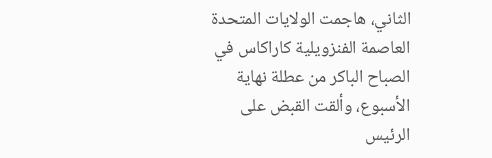الثاني، هاجمت الولايات المتحدة العاصمة الفنزويلية كاراكاس في الصباح الباكر من عطلة نهاية الأسبوع، وألقت القبض على الرئيس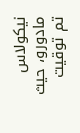نيكولاس مادورو، حيث تم توقيت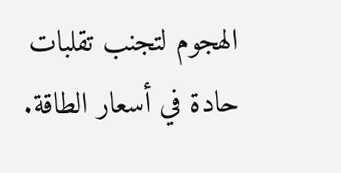الهجوم لتجنب تقلبات حادة في أسعار الطاقة.